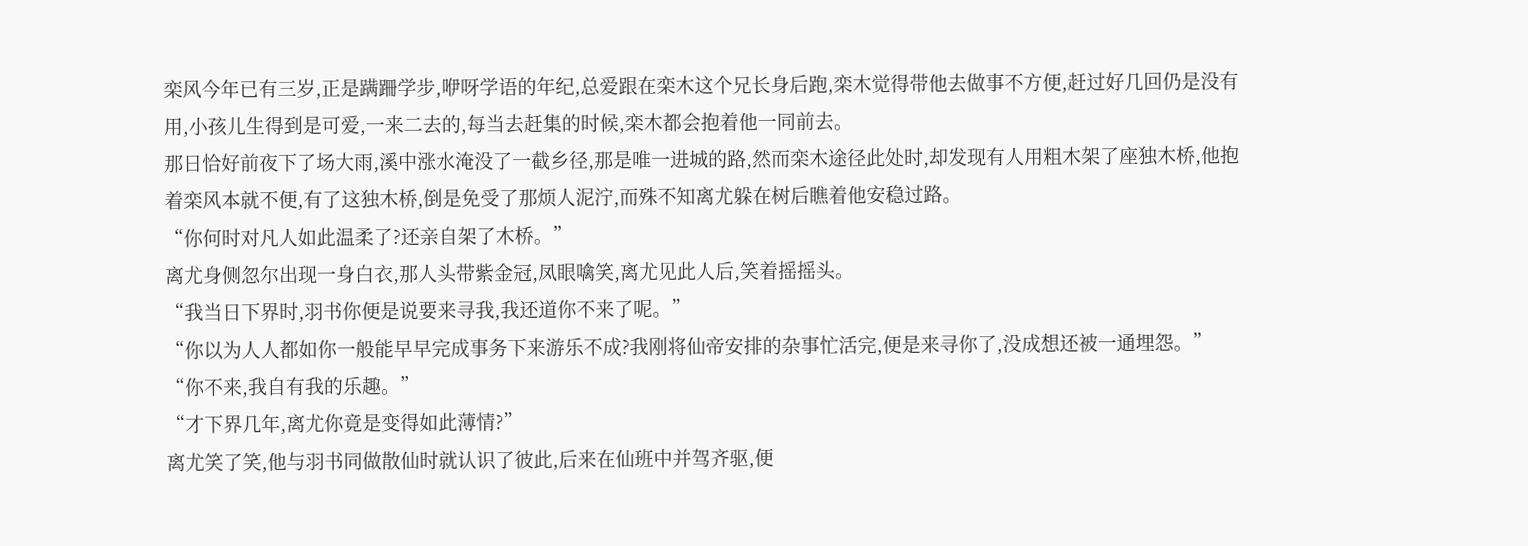栾风今年已有三岁,正是蹒跚学步,咿呀学语的年纪,总爱跟在栾木这个兄长身后跑,栾木觉得带他去做事不方便,赶过好几回仍是没有用,小孩儿生得到是可爱,一来二去的,每当去赶集的时候,栾木都会抱着他一同前去。
那日恰好前夜下了场大雨,溪中涨水淹没了一截乡径,那是唯一进城的路,然而栾木途径此处时,却发现有人用粗木架了座独木桥,他抱着栾风本就不便,有了这独木桥,倒是免受了那烦人泥泞,而殊不知离尤躲在树后瞧着他安稳过路。
“你何时对凡人如此温柔了?还亲自架了木桥。”
离尤身侧忽尔出现一身白衣,那人头带紫金冠,凤眼噙笑,离尤见此人后,笑着摇摇头。
“我当日下界时,羽书你便是说要来寻我,我还道你不来了呢。”
“你以为人人都如你一般能早早完成事务下来游乐不成?我刚将仙帝安排的杂事忙活完,便是来寻你了,没成想还被一通埋怨。”
“你不来,我自有我的乐趣。”
“才下界几年,离尤你竟是变得如此薄情?”
离尤笑了笑,他与羽书同做散仙时就认识了彼此,后来在仙班中并驾齐驱,便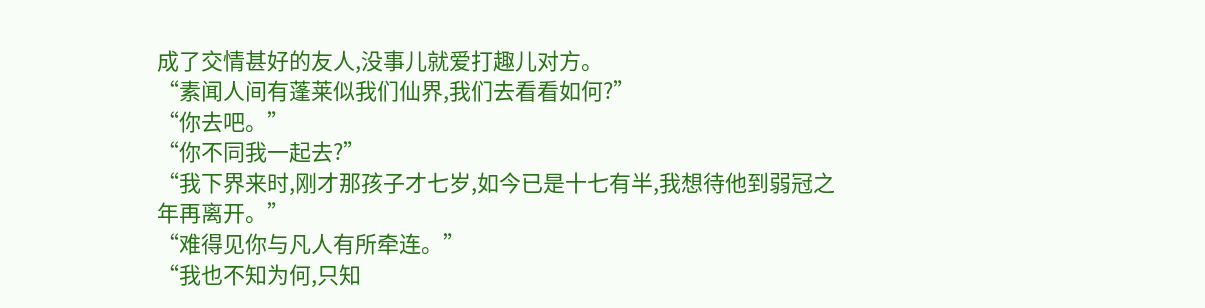成了交情甚好的友人,没事儿就爱打趣儿对方。
“素闻人间有蓬莱似我们仙界,我们去看看如何?”
“你去吧。”
“你不同我一起去?”
“我下界来时,刚才那孩子才七岁,如今已是十七有半,我想待他到弱冠之年再离开。”
“难得见你与凡人有所牵连。”
“我也不知为何,只知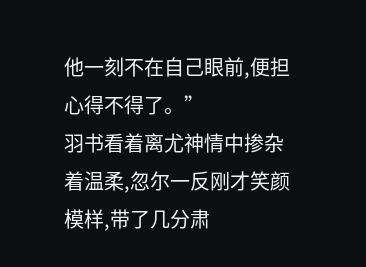他一刻不在自己眼前,便担心得不得了。”
羽书看着离尤神情中掺杂着温柔,忽尔一反刚才笑颜模样,带了几分肃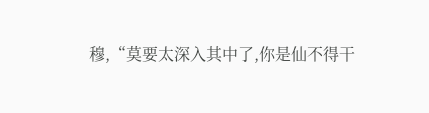穆,“莫要太深入其中了,你是仙不得干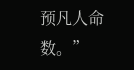预凡人命数。”